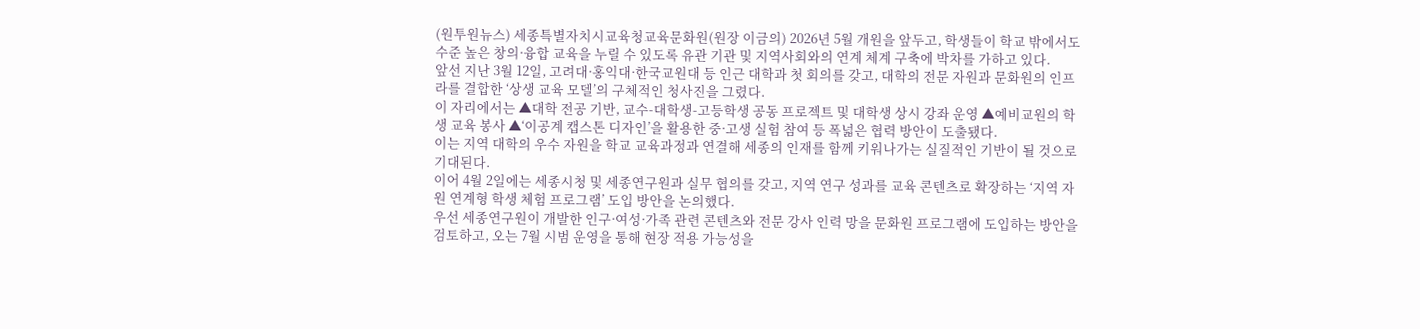(원투원뉴스) 세종특별자치시교육청교육문화원(원장 이금의) 2026년 5월 개원을 앞두고, 학생들이 학교 밖에서도 수준 높은 창의·융합 교육을 누릴 수 있도록 유관 기관 및 지역사회와의 연계 체계 구축에 박차를 가하고 있다.
앞선 지난 3월 12일, 고려대·홍익대·한국교원대 등 인근 대학과 첫 회의를 갖고, 대학의 전문 자원과 문화원의 인프라를 결합한 ‘상생 교육 모델’의 구체적인 청사진을 그렸다.
이 자리에서는 ▲대학 전공 기반, 교수-대학생-고등학생 공동 프로젝트 및 대학생 상시 강좌 운영 ▲예비교원의 학생 교육 봉사 ▲‘이공계 캡스톤 디자인’을 활용한 중·고생 실험 참여 등 폭넓은 협력 방안이 도출됐다.
이는 지역 대학의 우수 자원을 학교 교육과정과 연결해 세종의 인재를 함께 키워나가는 실질적인 기반이 될 것으로 기대된다.
이어 4월 2일에는 세종시청 및 세종연구원과 실무 협의를 갖고, 지역 연구 성과를 교육 콘텐츠로 확장하는 ‘지역 자원 연계형 학생 체험 프로그램’ 도입 방안을 논의했다.
우선 세종연구원이 개발한 인구·여성·가족 관련 콘텐츠와 전문 강사 인력 망을 문화원 프로그램에 도입하는 방안을 검토하고, 오는 7월 시범 운영을 통해 현장 적용 가능성을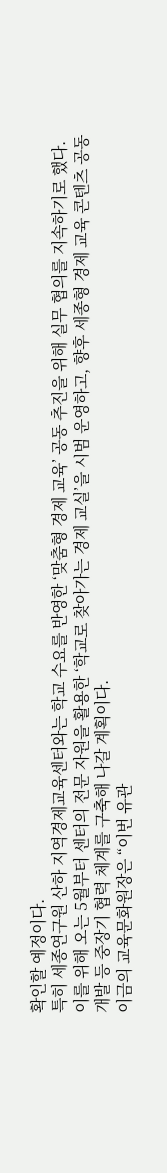확인할 예정이다.
특히 세종연구원 산하 지역경제교육센터와는 학교 수요를 반영한 ‘맞춤형 경제 교육’ 공동 추진을 위해 실무 협의를 지속하기로 했다.
이를 위해 오는 5월부터 센터의 전문 자원을 활용한 ‘학교로 찾아가는 경제 교실’을 시범 운영하고, 향후 세종형 경제 교육 콘텐츠 공동 개발 등 중장기 협력 체계를 구축해 나갈 계획이다.
이금의 교육문화원장은 “이번 유관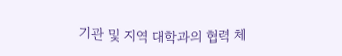기관 및 지역 대학과의 협력 체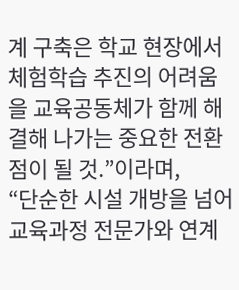계 구축은 학교 현장에서 체험학습 추진의 어려움을 교육공동체가 함께 해결해 나가는 중요한 전환점이 될 것.”이라며,
“단순한 시설 개방을 넘어 교육과정 전문가와 연계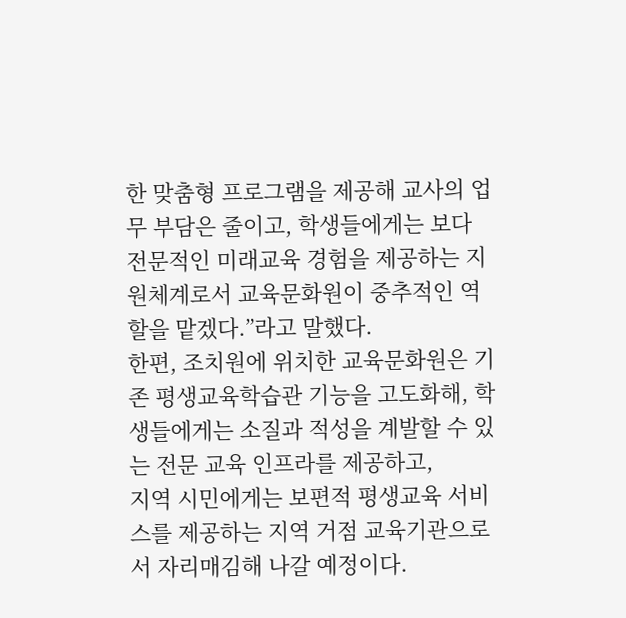한 맞춤형 프로그램을 제공해 교사의 업무 부담은 줄이고, 학생들에게는 보다 전문적인 미래교육 경험을 제공하는 지원체계로서 교육문화원이 중추적인 역할을 맡겠다.”라고 말했다.
한편, 조치원에 위치한 교육문화원은 기존 평생교육학습관 기능을 고도화해, 학생들에게는 소질과 적성을 계발할 수 있는 전문 교육 인프라를 제공하고,
지역 시민에게는 보편적 평생교육 서비스를 제공하는 지역 거점 교육기관으로서 자리매김해 나갈 예정이다.